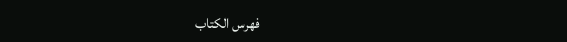فهرس الكتاب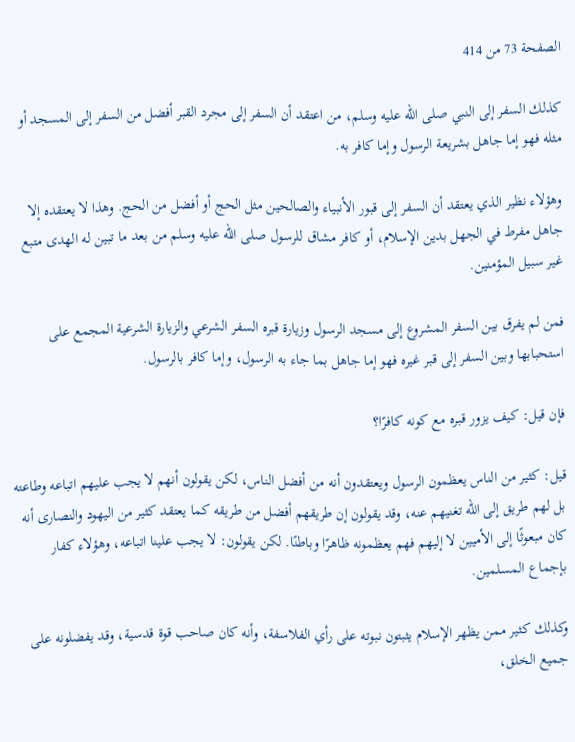الصفحة 73 من 414

كذلك السفر إلى النبي صلى الله عليه وسلم، من اعتقد أن السفر إلى مجرد القبر أفضل من السفر إلى المسجد أو مثله فهو إما جاهل بشريعة الرسول وإما كافر به.

وهؤلاء نظير الذي يعتقد أن السفر إلى قبور الأنبياء والصالحين مثل الحج أو أفضل من الحج. وهذا لا يعتقده إلا جاهل مفرط في الجهل بدين الإسلام، أو كافر مشاق للرسول صلى الله عليه وسلم من بعد ما تبين له الهدى متبع غير سبيل المؤمنين.

فمن لم يفرق بين السفر المشروع إلى مسجد الرسول وزيارة قبره السفر الشرعي والزيارة الشرعية المجمع على استحبابها وبين السفر إلى قبر غيره فهو إما جاهل بما جاء به الرسول، وإما كافر بالرسول.

فإن قيل: كيف يزور قبره مع كونه كافرًا؟

قيل: كثير من الناس يعظمون الرسول ويعتقدون أنه من أفضل الناس، لكن يقولون أنهم لا يجب عليهم اتباعه وطاعته بل لهم طريق إلى الله تغنيهم عنه، وقد يقولون إن طريقهم أفضل من طريقه كما يعتقد كثير من اليهود والنصارى أنه كان مبعوثًا إلى الأميين لا إليهم فهم يعظمونه ظاهرًا وباطنًا. لكن يقولون: لا يجب علينا اتباعه، وهؤلاء كفار بإجماع المسلمين.

وكذلك كثير ممن يظهر الإسلام يثبتون نبوته على رأي الفلاسفة، وأنه كان صاحب قوة قدسية، وقد يفضلونه على جميع الخلق،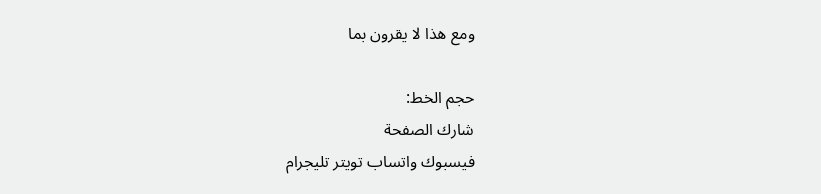ومع هذا لا يقرون بما

حجم الخط:
شارك الصفحة
فيسبوك واتساب تويتر تليجرام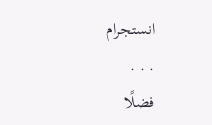انستجرام
. . .
فضلًا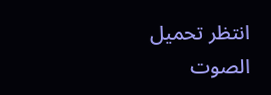انتظر تحميل الصوت